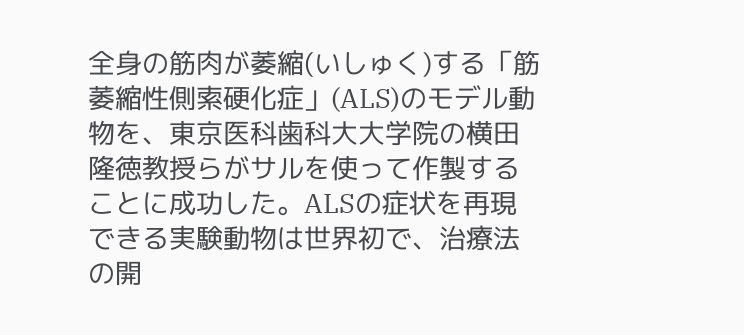全身の筋肉が萎縮(いしゅく)する「筋萎縮性側索硬化症」(ALS)のモデル動物を、東京医科歯科大大学院の横田隆徳教授らがサルを使って作製することに成功した。ALSの症状を再現できる実験動物は世界初で、治療法の開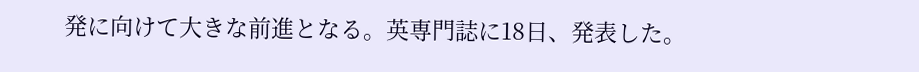発に向けて大きな前進となる。英専門誌に18日、発表した。